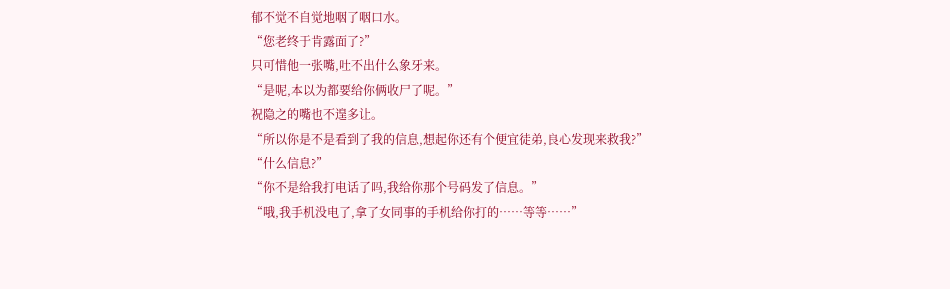郁不觉不自觉地咽了咽口水。
“您老终于肯露面了?”
只可惜他一张嘴,吐不出什么象牙来。
“是呢,本以为都要给你俩收尸了呢。”
祝隐之的嘴也不遑多让。
“所以你是不是看到了我的信息,想起你还有个便宜徒弟,良心发现来救我?”
“什么信息?”
“你不是给我打电话了吗,我给你那个号码发了信息。”
“哦,我手机没电了,拿了女同事的手机给你打的……等等……”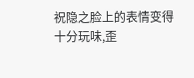祝隐之脸上的表情变得十分玩味,歪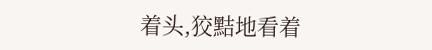着头,狡黠地看着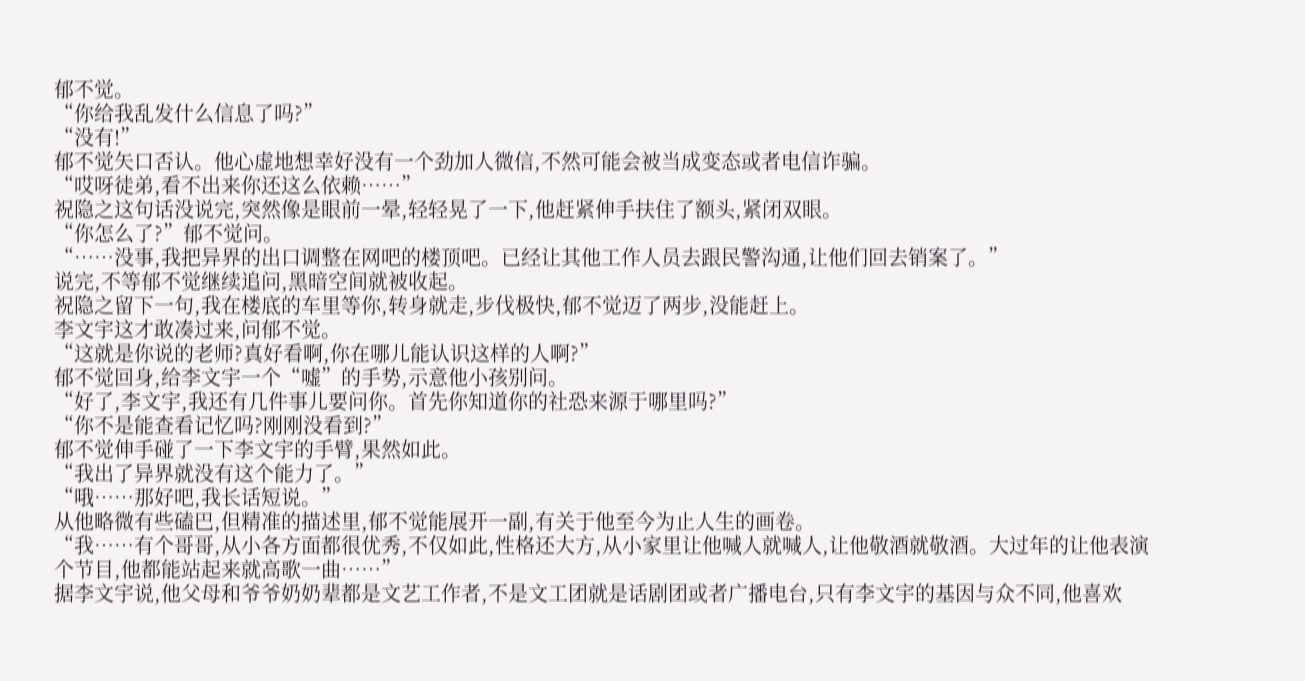郁不觉。
“你给我乱发什么信息了吗?”
“没有!”
郁不觉矢口否认。他心虚地想幸好没有一个劲加人微信,不然可能会被当成变态或者电信诈骗。
“哎呀徒弟,看不出来你还这么依赖……”
祝隐之这句话没说完,突然像是眼前一晕,轻轻晃了一下,他赶紧伸手扶住了额头,紧闭双眼。
“你怎么了?”郁不觉问。
“……没事,我把异界的出口调整在网吧的楼顶吧。已经让其他工作人员去跟民警沟通,让他们回去销案了。”
说完,不等郁不觉继续追问,黑暗空间就被收起。
祝隐之留下一句,我在楼底的车里等你,转身就走,步伐极快,郁不觉迈了两步,没能赶上。
李文宇这才敢凑过来,问郁不觉。
“这就是你说的老师?真好看啊,你在哪儿能认识这样的人啊?”
郁不觉回身,给李文宇一个“嘘”的手势,示意他小孩别问。
“好了,李文宇,我还有几件事儿要问你。首先你知道你的社恐来源于哪里吗?”
“你不是能查看记忆吗?刚刚没看到?”
郁不觉伸手碰了一下李文宇的手臂,果然如此。
“我出了异界就没有这个能力了。”
“哦……那好吧,我长话短说。”
从他略微有些磕巴,但精准的描述里,郁不觉能展开一副,有关于他至今为止人生的画卷。
“我……有个哥哥,从小各方面都很优秀,不仅如此,性格还大方,从小家里让他喊人就喊人,让他敬酒就敬酒。大过年的让他表演个节目,他都能站起来就高歌一曲……”
据李文宇说,他父母和爷爷奶奶辈都是文艺工作者,不是文工团就是话剧团或者广播电台,只有李文宇的基因与众不同,他喜欢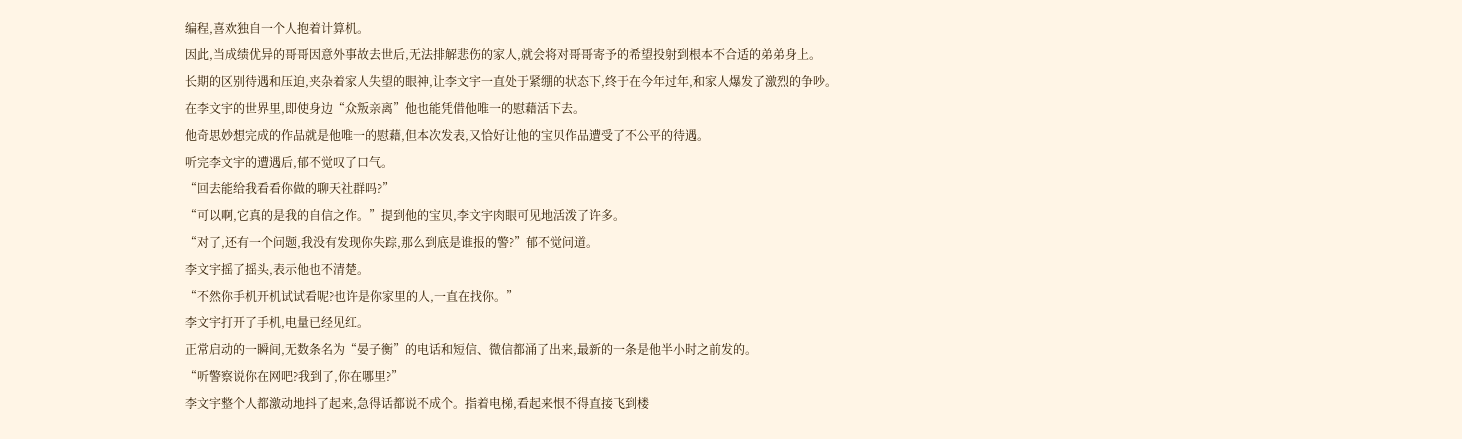编程,喜欢独自一个人抱着计算机。
因此,当成绩优异的哥哥因意外事故去世后,无法排解悲伤的家人,就会将对哥哥寄予的希望投射到根本不合适的弟弟身上。
长期的区别待遇和压迫,夹杂着家人失望的眼神,让李文宇一直处于紧绷的状态下,终于在今年过年,和家人爆发了激烈的争吵。
在李文宇的世界里,即使身边“众叛亲离”他也能凭借他唯一的慰藉活下去。
他奇思妙想完成的作品就是他唯一的慰藉,但本次发表,又恰好让他的宝贝作品遭受了不公平的待遇。
听完李文宇的遭遇后,郁不觉叹了口气。
“回去能给我看看你做的聊天社群吗?”
“可以啊,它真的是我的自信之作。”提到他的宝贝,李文宇肉眼可见地活泼了许多。
“对了,还有一个问题,我没有发现你失踪,那么到底是谁报的警?”郁不觉问道。
李文宇摇了摇头,表示他也不清楚。
“不然你手机开机试试看呢?也许是你家里的人,一直在找你。”
李文宇打开了手机,电量已经见红。
正常启动的一瞬间,无数条名为“晏子衡”的电话和短信、微信都涌了出来,最新的一条是他半小时之前发的。
“听警察说你在网吧?我到了,你在哪里?”
李文宇整个人都激动地抖了起来,急得话都说不成个。指着电梯,看起来恨不得直接飞到楼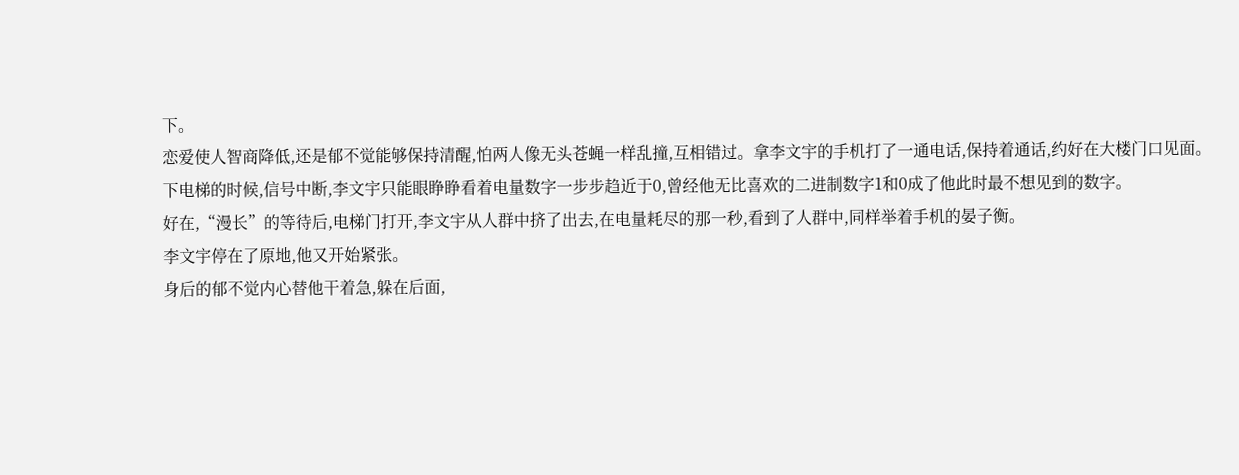下。
恋爱使人智商降低,还是郁不觉能够保持清醒,怕两人像无头苍蝇一样乱撞,互相错过。拿李文宇的手机打了一通电话,保持着通话,约好在大楼门口见面。
下电梯的时候,信号中断,李文宇只能眼睁睁看着电量数字一步步趋近于0,曾经他无比喜欢的二进制数字1和0成了他此时最不想见到的数字。
好在,“漫长”的等待后,电梯门打开,李文宇从人群中挤了出去,在电量耗尽的那一秒,看到了人群中,同样举着手机的晏子衡。
李文宇停在了原地,他又开始紧张。
身后的郁不觉内心替他干着急,躲在后面,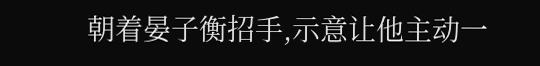朝着晏子衡招手,示意让他主动一